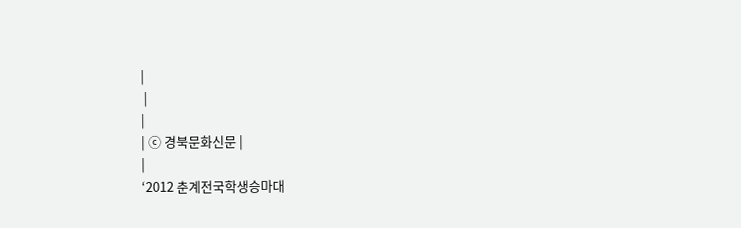|
 |
|
| ⓒ 경북문화신문 |
|
‘2012 춘계전국학생승마대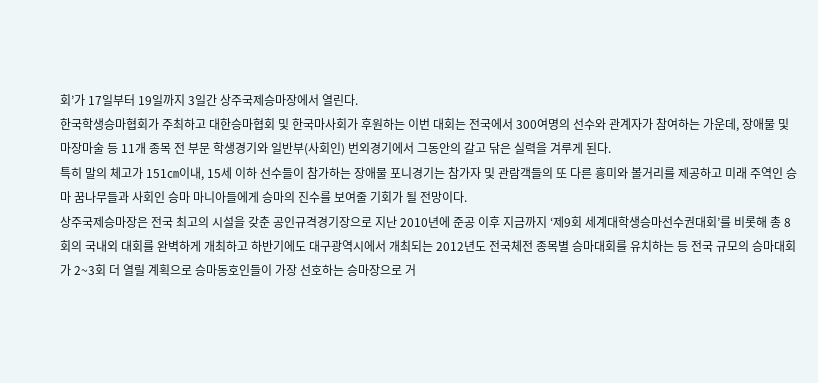회’가 17일부터 19일까지 3일간 상주국제승마장에서 열린다.
한국학생승마협회가 주최하고 대한승마협회 및 한국마사회가 후원하는 이번 대회는 전국에서 300여명의 선수와 관계자가 참여하는 가운데, 장애물 및 마장마술 등 11개 종목 전 부문 학생경기와 일반부(사회인) 번외경기에서 그동안의 갈고 닦은 실력을 겨루게 된다.
특히 말의 체고가 151㎝이내, 15세 이하 선수들이 참가하는 장애물 포니경기는 참가자 및 관람객들의 또 다른 흥미와 볼거리를 제공하고 미래 주역인 승마 꿈나무들과 사회인 승마 마니아들에게 승마의 진수를 보여줄 기회가 될 전망이다.
상주국제승마장은 전국 최고의 시설을 갖춘 공인규격경기장으로 지난 2010년에 준공 이후 지금까지 ‘제9회 세계대학생승마선수권대회’를 비롯해 총 8회의 국내외 대회를 완벽하게 개최하고 하반기에도 대구광역시에서 개최되는 2012년도 전국체전 종목별 승마대회를 유치하는 등 전국 규모의 승마대회가 2~3회 더 열릴 계획으로 승마동호인들이 가장 선호하는 승마장으로 거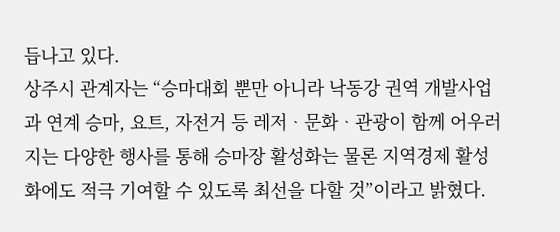듭나고 있다.
상주시 관계자는 “승마대회 뿐만 아니라 낙동강 권역 개발사업과 연계 승마, 요트, 자전거 등 레저ᆞ문화ᆞ관광이 함께 어우러지는 다양한 행사를 통해 승마장 활성화는 물론 지역경제 활성화에도 적극 기여할 수 있도록 최선을 다할 것”이라고 밝혔다.